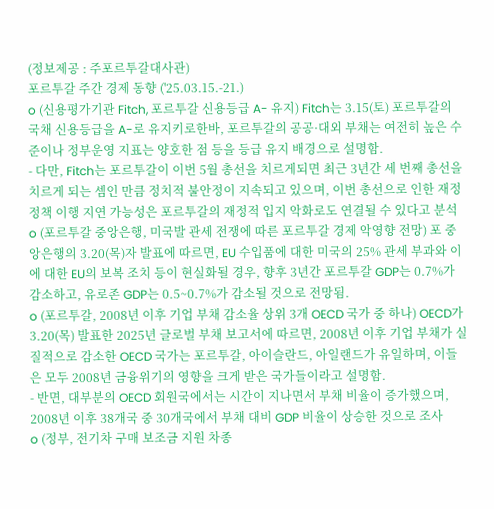(정보제공 : 주포르투갈대사관)
포르투갈 주간 경제 동향 ('25.03.15.-21.)
o (신용평가기관 Fitch, 포르투갈 신용등급 A- 유지) Fitch는 3.15(토) 포르투갈의 국채 신용등급을 A-로 유지키로한바, 포르투갈의 공공·대외 부채는 여전히 높은 수준이나 정부운영 지표는 양호한 점 등을 등급 유지 배경으로 설명함.
- 다만, Fitch는 포르투갈이 이번 5월 총선을 치르게되면 최근 3년간 세 번째 총선을 치르게 되는 셈인 만큼 정치적 불안정이 지속되고 있으며, 이번 총선으로 인한 재정정책 이행 지연 가능성은 포르투갈의 재정적 입지 악화로도 연결될 수 있다고 분석
o (포르투갈 중앙은행, 미국발 관세 전쟁에 따른 포르투갈 경제 악영향 전망) 포 중앙은행의 3.20(목)자 발표에 따르면, EU 수입품에 대한 미국의 25% 관세 부과와 이에 대한 EU의 보복 조치 등이 현실화될 경우, 향후 3년간 포르투갈 GDP는 0.7%가 감소하고, 유로존 GDP는 0.5~0.7%가 감소될 것으로 전망됨.
o (포르투갈, 2008년 이후 기업 부채 감소율 상위 3개 OECD 국가 중 하나) OECD가 3.20(목) 발표한 2025년 글로벌 부채 보고서에 따르면, 2008년 이후 기업 부채가 실질적으로 감소한 OECD 국가는 포르투갈, 아이슬란드, 아일랜드가 유일하며, 이들은 모두 2008년 금융위기의 영향을 크게 받은 국가들이라고 설명함.
- 반면, 대부분의 OECD 회원국에서는 시간이 지나면서 부채 비율이 증가했으며, 2008년 이후 38개국 중 30개국에서 부채 대비 GDP 비율이 상승한 것으로 조사
o (정부, 전기차 구매 보조금 지원 차종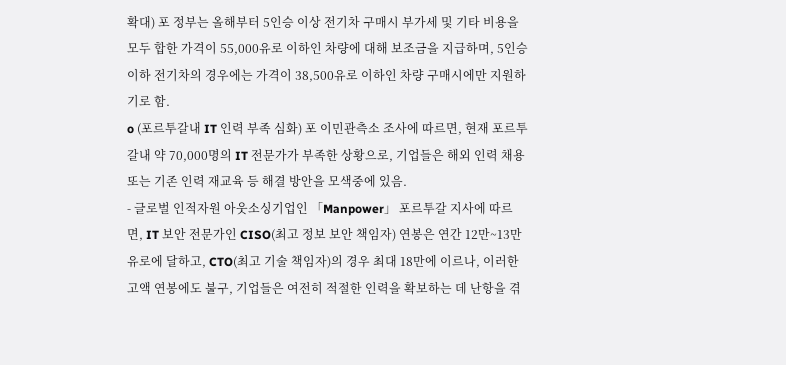확대) 포 정부는 올해부터 5인승 이상 전기차 구매시 부가세 및 기타 비용을 모두 합한 가격이 55,000유로 이하인 차량에 대해 보조금을 지급하며, 5인승 이하 전기차의 경우에는 가격이 38,500유로 이하인 차량 구매시에만 지원하기로 함.
o (포르투갈내 IT 인력 부족 심화) 포 이민관측소 조사에 따르면, 현재 포르투갈내 약 70,000명의 IT 전문가가 부족한 상황으로, 기업들은 해외 인력 채용 또는 기존 인력 재교육 등 해결 방안을 모색중에 있음.
- 글로벌 인적자원 아웃소싱기업인 「Manpower」 포르투갈 지사에 따르면, IT 보안 전문가인 CISO(최고 정보 보안 책임자) 연봉은 연간 12만~13만 유로에 달하고, CTO(최고 기술 책임자)의 경우 최대 18만에 이르나, 이러한 고액 연봉에도 불구, 기업들은 여전히 적절한 인력을 확보하는 데 난항을 겪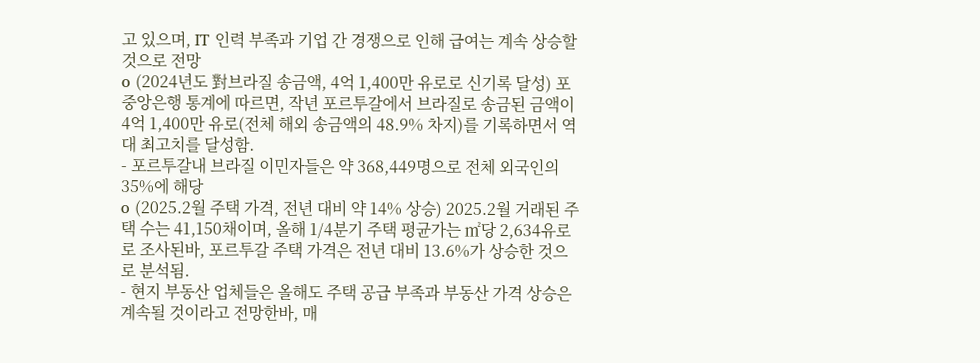고 있으며, IT 인력 부족과 기업 간 경쟁으로 인해 급여는 계속 상승할 것으로 전망
o (2024년도 對브라질 송금액, 4억 1,400만 유로로 신기록 달성) 포 중앙은행 통계에 따르면, 작년 포르투갈에서 브라질로 송금된 금액이 4억 1,400만 유로(전체 해외 송금액의 48.9% 차지)를 기록하면서 역대 최고치를 달성함.
- 포르투갈내 브라질 이민자들은 약 368,449명으로 전체 외국인의 35%에 해당
o (2025.2월 주택 가격, 전년 대비 약 14% 상승) 2025.2월 거래된 주택 수는 41,150채이며, 올해 1/4분기 주택 평균가는 ㎡당 2,634유로로 조사된바, 포르투갈 주택 가격은 전년 대비 13.6%가 상승한 것으로 분석됨.
- 현지 부동산 업체들은 올해도 주택 공급 부족과 부동산 가격 상승은 계속될 것이라고 전망한바, 매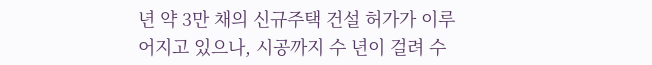년 약 3만 채의 신규주택 건설 허가가 이루어지고 있으나, 시공까지 수 년이 걸려 수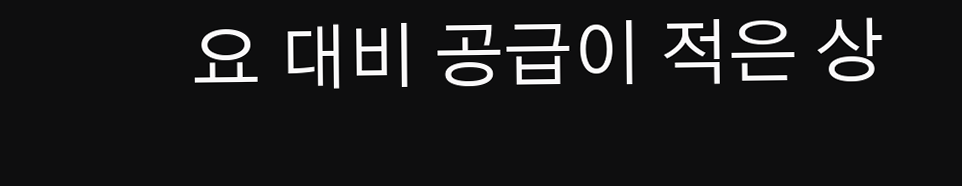요 대비 공급이 적은 상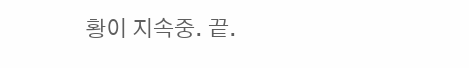황이 지속중. 끝.